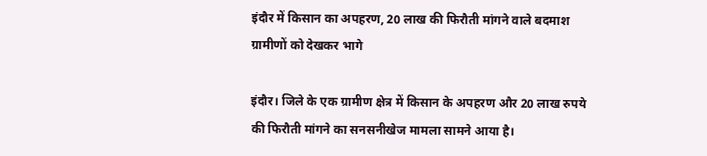इंदौर में किसान का अपहरण, 20 लाख की फिरौती मांगने वाले बदमाश ग्रामीणों को देखकर भागे

इंदौर। जिले के एक ग्रामीण क्षेत्र में किसान के अपहरण और 20 लाख रुपये की फिरौती मांगने का सनसनीखेज मामला सामने आया है।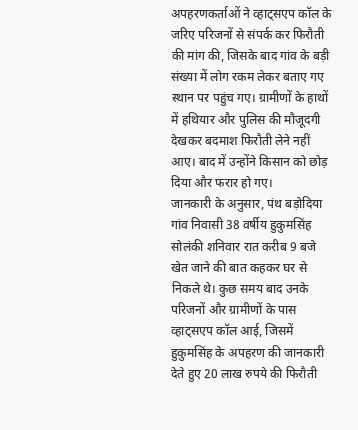अपहरणकर्ताओं ने व्हाट्सएप कॉल के जरिए परिजनों से संपर्क कर फिरौती की मांग की, जिसके बाद गांव के बड़ी संख्या में लोग रकम लेकर बताए गए स्थान पर पहुंच गए। ग्रामीणों के हाथों में हथियार और पुलिस की मौजूदगी देखकर बदमाश फिरौती लेने नहीं आए। बाद में उन्होंने किसान को छोड़ दिया और फरार हो गए।
जानकारी के अनुसार, पंथ बड़ोदिया गांव निवासी 38 वर्षीय हुकुमसिंह सोलंकी शनिवार रात करीब 9 बजे खेत जाने की बात कहकर घर से निकले थे। कुछ समय बाद उनके परिजनों और ग्रामीणों के पास व्हाट्सएप कॉल आई, जिसमें हुकुमसिंह के अपहरण की जानकारी देते हुए 20 लाख रुपये की फिरौती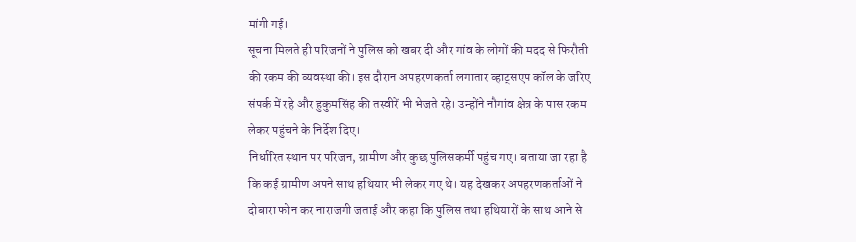मांगी गई।
सूचना मिलते ही परिजनों ने पुलिस को खबर दी और गांव के लोगों की मदद से फिरौती की रकम की व्यवस्था की। इस दौरान अपहरणकर्ता लगातार व्हाट्सएप कॉल के जरिए संपर्क में रहे और हुकुमसिंह की तस्वीरें भी भेजते रहे। उन्होंने नौगांव क्षेत्र के पास रकम लेकर पहुंचने के निर्देश दिए।
निर्धारित स्थान पर परिजन, ग्रामीण और कुछ पुलिसकर्मी पहुंच गए। बताया जा रहा है कि कई ग्रामीण अपने साथ हथियार भी लेकर गए थे। यह देखकर अपहरणकर्ताओं ने दोबारा फोन कर नाराजगी जताई और कहा कि पुलिस तथा हथियारों के साथ आने से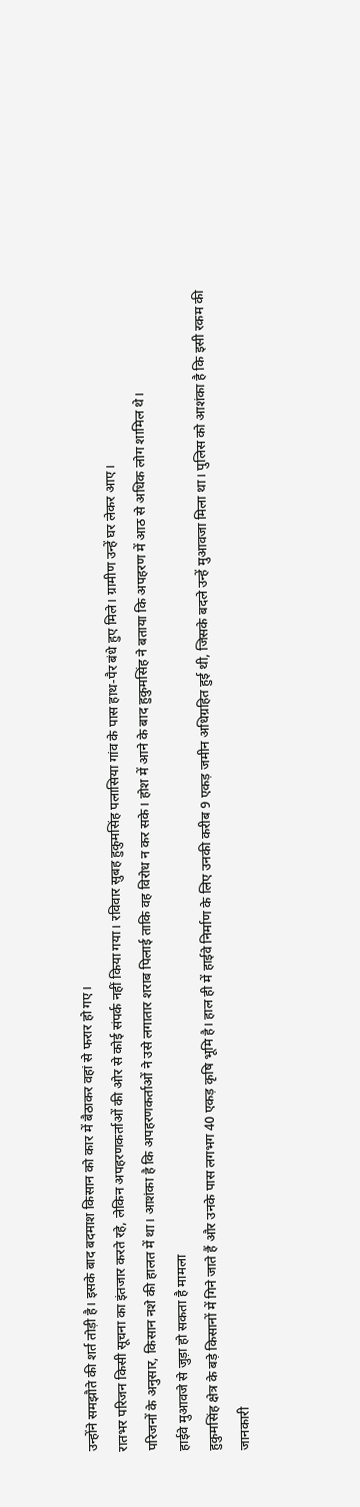उन्होंने समझौते की शर्त तोड़ी है। इसके बाद बदमाश किसान को कार में बैठाकर वहां से फरार हो गए।
रातभर परिजन किसी सूचना का इंतजार करते रहे, लेकिन अपहरणकर्ताओं की ओर से कोई संपर्क नहीं किया गया। रविवार सुबह हुकुमसिंह पलासिया गांव के पास हाथ-पैर बंधे हुए मिले। ग्रामीण उन्हें घर लेकर आए।
परिजनों के अनुसार, किसान नशे की हालत में था। आशंका है कि अपहरणकर्ताओं ने उसे लगातार शराब पिलाई ताकि वह विरोध न कर सके। होश में आने के बाद हुकुमसिंह ने बताया कि अपहरण में आठ से अधिक लोग शामिल थे।
हाईवे मुआवजे से जुड़ा हो सकता है मामला
हुकुमसिंह क्षेत्र के बड़े किसानों में गिने जाते हैं और उनके पास लगभग 40 एकड़ कृषि भूमि है। हाल ही में हाईवे निर्माण के लिए उनकी करीब 9 एकड़ जमीन अधिग्रहित हुई थी, जिसके बदले उन्हें मुआवजा मिला था। पुलिस को आशंका है कि इसी रकम की जानकारी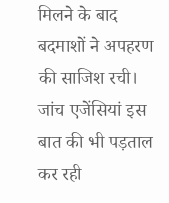मिलने के बाद बदमाशों ने अपहरण की साजिश रची।
जांच एजेंसियां इस बात की भी पड़ताल कर रही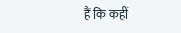हैं कि कहीं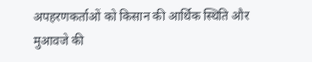अपहरणकर्ताओं को किसान की आर्थिक स्थिति और मुआवजे की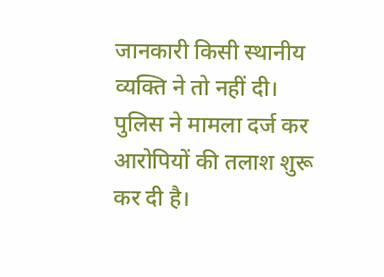जानकारी किसी स्थानीय व्यक्ति ने तो नहीं दी। पुलिस ने मामला दर्ज कर आरोपियों की तलाश शुरू कर दी है।